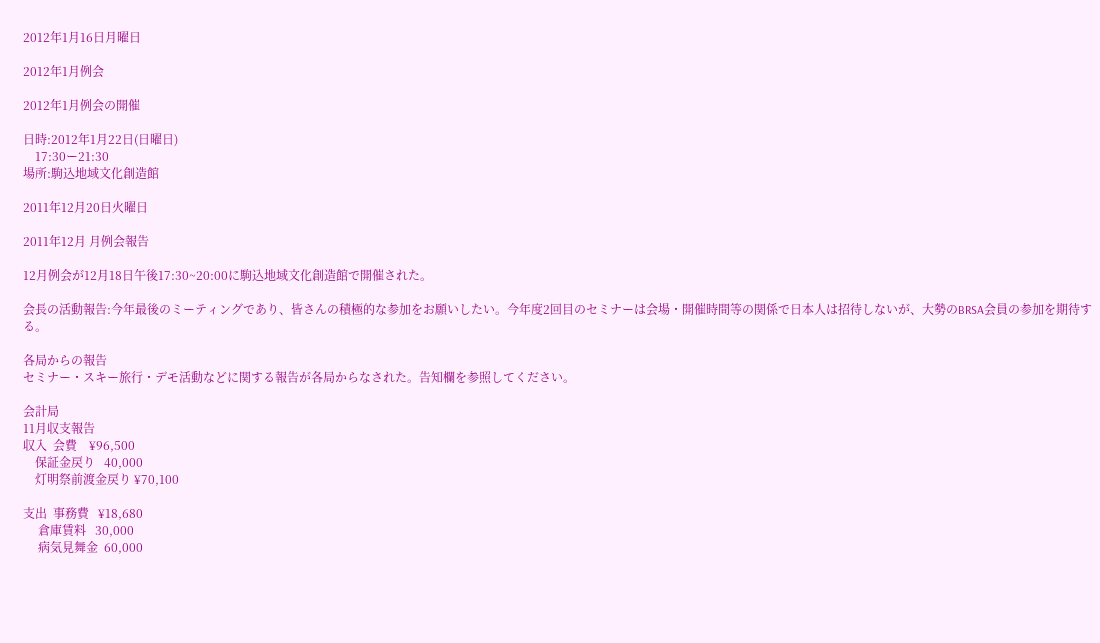2012年1月16日月曜日

2012年1月例会

2012年1月例会の開催

日時:2012年1月22日(日曜日)
    17:30ー21:30
場所:駒込地域文化創造館

2011年12月20日火曜日

2011年12月 月例会報告

12月例会が12月18日午後17:30~20:00に駒込地域文化創造館で開催された。

会長の活動報告:今年最後のミーティングであり、皆さんの積極的な参加をお願いしたい。今年度2回目のセミナーは会場・開催時間等の関係で日本人は招待しないが、大勢のBRSA会員の参加を期待する。

各局からの報告
セミナー・スキー旅行・デモ活動などに関する報告が各局からなされた。告知欄を参照してください。

会計局
11月収支報告
収入  会費    ¥96,500
    保証金戻り   40,000
    灯明祭前渡金戻り ¥70,100

支出  事務費   ¥18,680
     倉庫賃料   30,000
     病気見舞金  60,000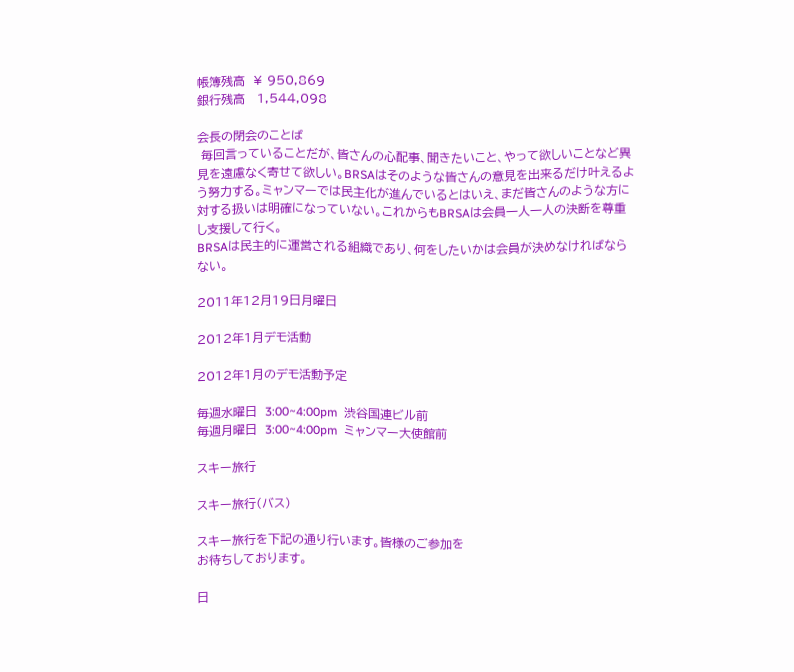帳簿残高  ¥ 950,869
銀行残高   1,544,098

会長の閉会のことば
 毎回言っていることだが、皆さんの心配事、聞きたいこと、やって欲しいことなど異見を遠慮なく寄せて欲しい。BRSAはそのような皆さんの意見を出来るだけ叶えるよう努力する。ミャンマーでは民主化が進んでいるとはいえ、まだ皆さんのような方に対する扱いは明確になっていない。これからもBRSAは会員一人一人の決断を尊重し支援して行く。
BRSAは民主的に運営される組織であり、何をしたいかは会員が決めなければならない。

2011年12月19日月曜日

2012年1月デモ活動

2012年1月のデモ活動予定

毎週水曜日  3:00~4:00pm  渋谷国連ビル前
毎週月曜日  3:00~4:00pm  ミャンマー大使館前

スキー旅行

スキー旅行(バス)

スキー旅行を下記の通り行います。皆様のご参加を
お待ちしております。

日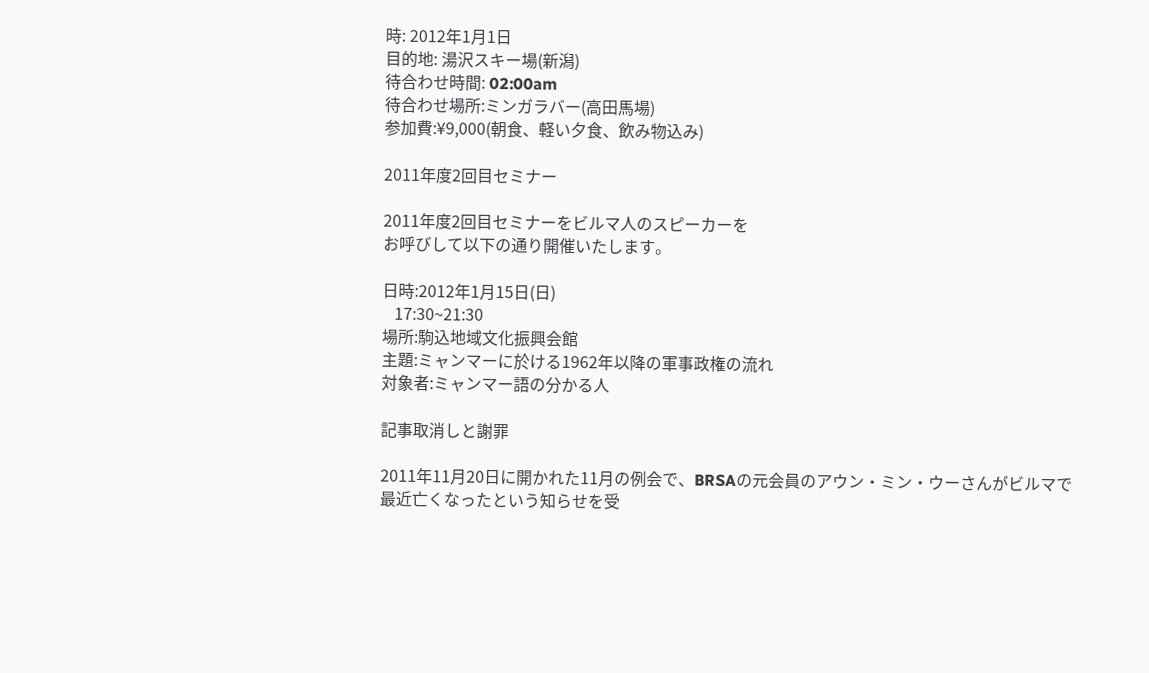時: 2012年1月1日
目的地: 湯沢スキー場(新潟)
待合わせ時間: 02:00am
待合わせ場所:ミンガラバー(高田馬場)
参加費:¥9,000(朝食、軽い夕食、飲み物込み)

2011年度2回目セミナー

2011年度2回目セミナーをビルマ人のスピーカーを
お呼びして以下の通り開催いたします。

日時:2012年1月15日(日)
   17:30~21:30
場所:駒込地域文化振興会館
主題:ミャンマーに於ける1962年以降の軍事政権の流れ
対象者:ミャンマー語の分かる人

記事取消しと謝罪

2011年11月20日に開かれた11月の例会で、BRSAの元会員のアウン・ミン・ウーさんがビルマで最近亡くなったという知らせを受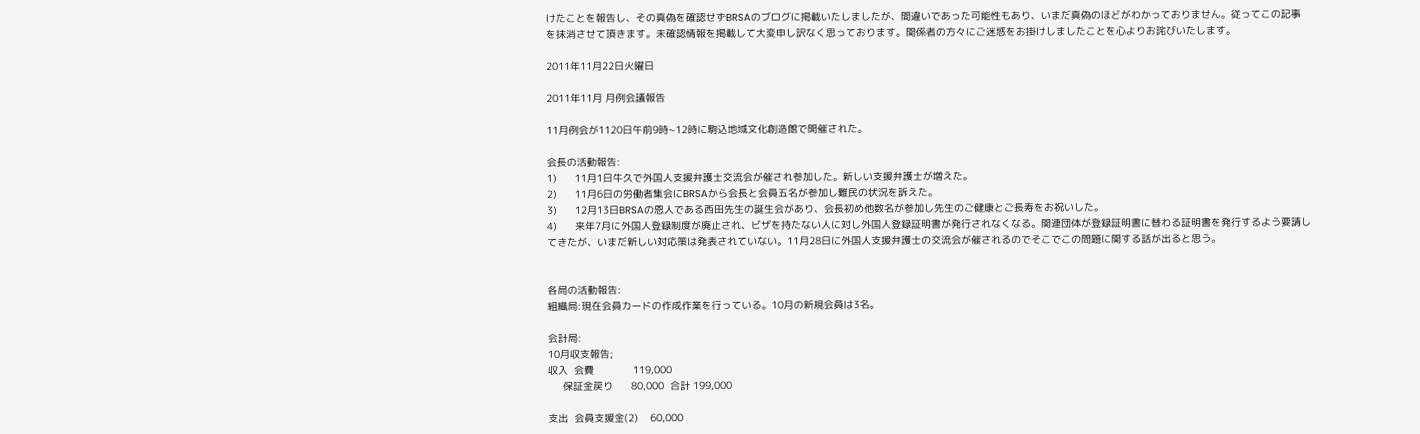けたことを報告し、その真偽を確認せずBRSAのブログに掲載いたしましたが、間違いであった可能性もあり、いまだ真偽のほどがわかっておりません。従ってこの記事を抹消させて頂きます。未確認情報を掲載して大変申し訳なく思っております。関係者の方々にご迷惑をお掛けしましたことを心よりお詫びいたします。

2011年11月22日火曜日

2011年11月 月例会議報告

11月例会が1120日午前9時~12時に駒込地域文化創造館で開催された。

会長の活動報告:
1)      11月1日牛久で外国人支援弁護士交流会が催され参加した。新しい支援弁護士が増えた。
2)      11月6日の労働者集会にBRSAから会長と会員五名が参加し難民の状況を訴えた。
3)      12月13日BRSAの恩人である西田先生の誕生会があり、会長初め他数名が参加し先生のご健康とご長寿をお祝いした。
4)      来年7月に外国人登録制度が廃止され、ビザを持たない人に対し外国人登録証明書が発行されなくなる。関連団体が登録証明書に替わる証明書を発行するよう要請してきたが、いまだ新しい対応策は発表されていない。11月28日に外国人支援弁護士の交流会が催されるのでそこでこの問題に関する話が出ると思う。


各局の活動報告:
組織局:現在会員カードの作成作業を行っている。10月の新規会員は3名。

会計局:
10月収支報告;
収入  会費             119,000
     保証金戻り      80,000  合計 199,000

支出  会員支援金(2)    60,000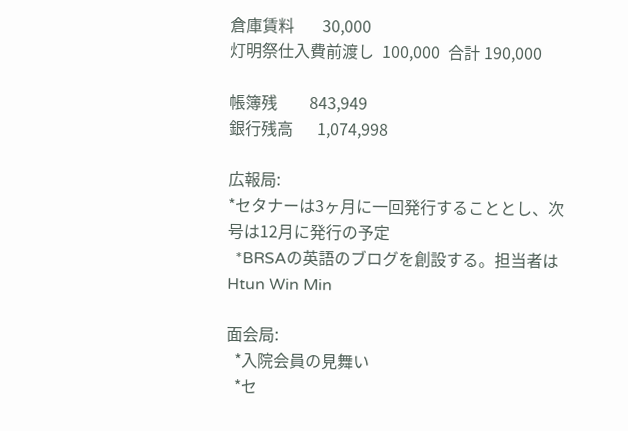倉庫賃料       30,000
灯明祭仕入費前渡し  100,000  合計 190,000

帳簿残        843,949
銀行残高      1,074,998

広報局:
*セタナーは3ヶ月に一回発行することとし、次号は12月に発行の予定
  *BRSAの英語のブログを創設する。担当者はHtun Win Min

面会局:
  *入院会員の見舞い
  *セ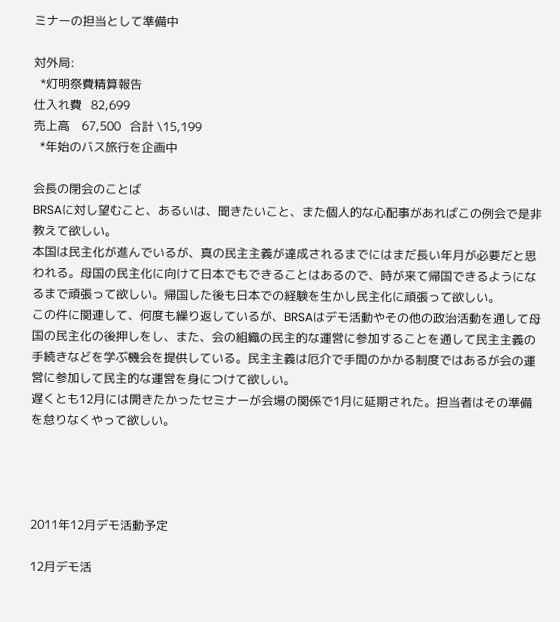ミナーの担当として準備中

対外局:
  *灯明祭費精算報告
仕入れ費   82,699
売上高    67,500   合計 \15,199
  *年始のバス旅行を企画中

会長の閉会のことば
BRSAに対し望むこと、あるいは、聞きたいこと、また個人的な心配事があればこの例会で是非教えて欲しい。
本国は民主化が進んでいるが、真の民主主義が達成されるまでにはまだ長い年月が必要だと思われる。母国の民主化に向けて日本でもできることはあるので、時が来て帰国できるようになるまで頑張って欲しい。帰国した後も日本での経験を生かし民主化に頑張って欲しい。
この件に関連して、何度も繰り返しているが、BRSAはデモ活動やその他の政治活動を通して母国の民主化の後押しをし、また、会の組織の民主的な運営に参加することを通して民主主義の手続きなどを学ぶ機会を提供している。民主主義は厄介で手間のかかる制度ではあるが会の運営に参加して民主的な運営を身につけて欲しい。
遅くとも12月には開きたかったセミナーが会場の関係で1月に延期された。担当者はその準備を怠りなくやって欲しい。




2011年12月デモ活動予定

12月デモ活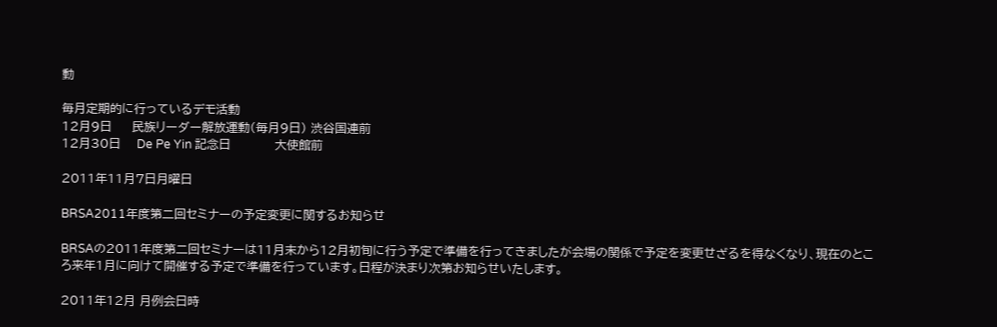動

毎月定期的に行っているデモ活動
12月9日     民族リーダー解放運動(毎月9日) 渋谷国連前
12月30日    De Pe Yin 記念日           大使館前

2011年11月7日月曜日

BRSA2011年度第二回セミナーの予定変更に関するお知らせ

BRSAの2011年度第二回セミナーは11月末から12月初旬に行う予定で準備を行ってきましたが会場の関係で予定を変更せざるを得なくなり、現在のところ来年1月に向けて開催する予定で準備を行っています。日程が決まり次第お知らせいたします。

2011年12月 月例会日時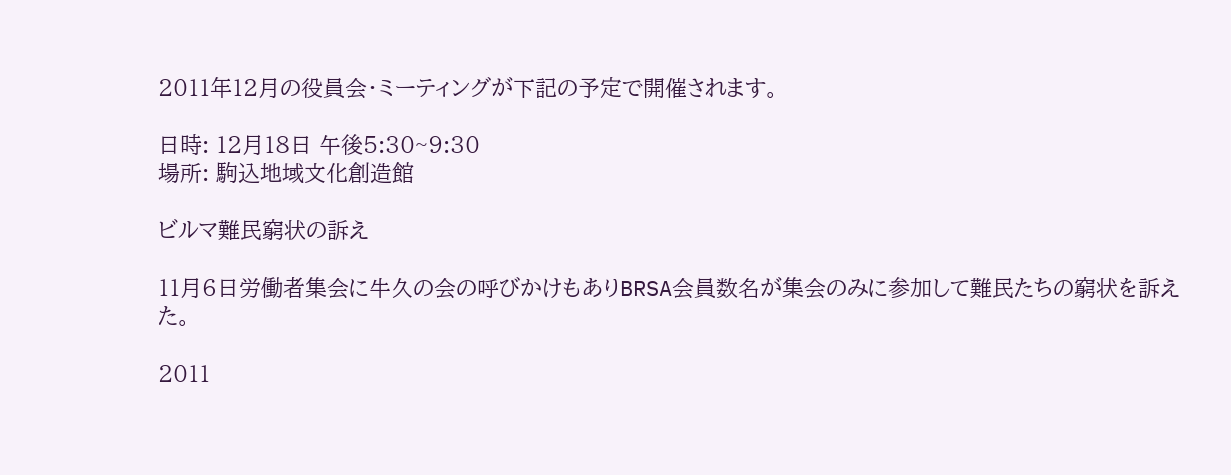2011年12月の役員会・ミーティングが下記の予定で開催されます。

日時: 12月18日 午後5:30~9:30
場所: 駒込地域文化創造館

ビルマ難民窮状の訴え

11月6日労働者集会に牛久の会の呼びかけもありBRSA会員数名が集会のみに参加して難民たちの窮状を訴えた。

2011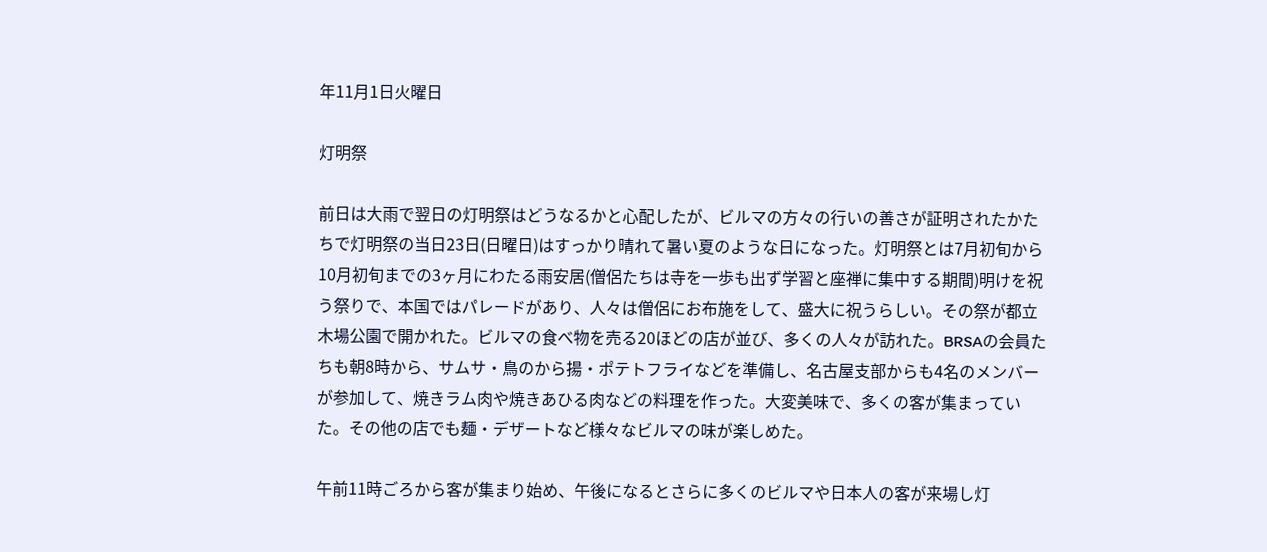年11月1日火曜日

灯明祭

前日は大雨で翌日の灯明祭はどうなるかと心配したが、ビルマの方々の行いの善さが証明されたかたちで灯明祭の当日23日(日曜日)はすっかり晴れて暑い夏のような日になった。灯明祭とは7月初旬から10月初旬までの3ヶ月にわたる雨安居(僧侶たちは寺を一歩も出ず学習と座禅に集中する期間)明けを祝う祭りで、本国ではパレードがあり、人々は僧侶にお布施をして、盛大に祝うらしい。その祭が都立木場公園で開かれた。ビルマの食べ物を売る20ほどの店が並び、多くの人々が訪れた。BRSAの会員たちも朝8時から、サムサ・鳥のから揚・ポテトフライなどを準備し、名古屋支部からも4名のメンバーが参加して、焼きラム肉や焼きあひる肉などの料理を作った。大変美味で、多くの客が集まっていた。その他の店でも麺・デザートなど様々なビルマの味が楽しめた。

午前11時ごろから客が集まり始め、午後になるとさらに多くのビルマや日本人の客が来場し灯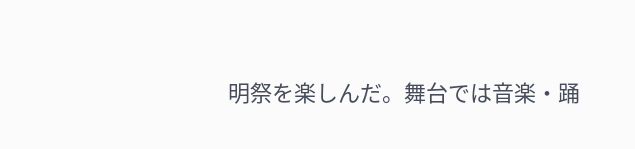明祭を楽しんだ。舞台では音楽・踊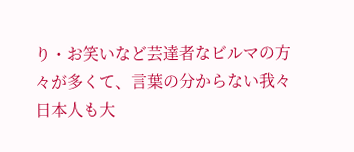り・お笑いなど芸達者なビルマの方々が多くて、言葉の分からない我々日本人も大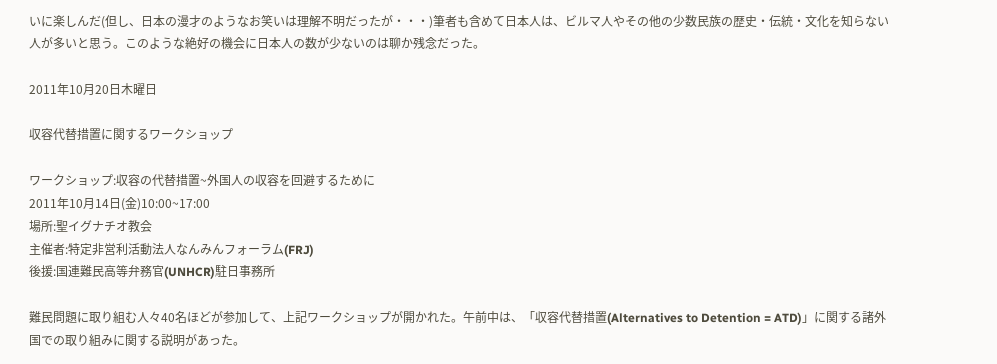いに楽しんだ(但し、日本の漫才のようなお笑いは理解不明だったが・・・)筆者も含めて日本人は、ビルマ人やその他の少数民族の歴史・伝統・文化を知らない人が多いと思う。このような絶好の機会に日本人の数が少ないのは聊か残念だった。

2011年10月20日木曜日

収容代替措置に関するワークショップ

ワークショップ:収容の代替措置~外国人の収容を回避するために
2011年10月14日(金)10:00~17:00
場所:聖イグナチオ教会
主催者:特定非営利活動法人なんみんフォーラム(FRJ)
後援:国連難民高等弁務官(UNHCR)駐日事務所

難民問題に取り組む人々40名ほどが参加して、上記ワークショップが開かれた。午前中は、「収容代替措置(Alternatives to Detention = ATD)」に関する諸外国での取り組みに関する説明があった。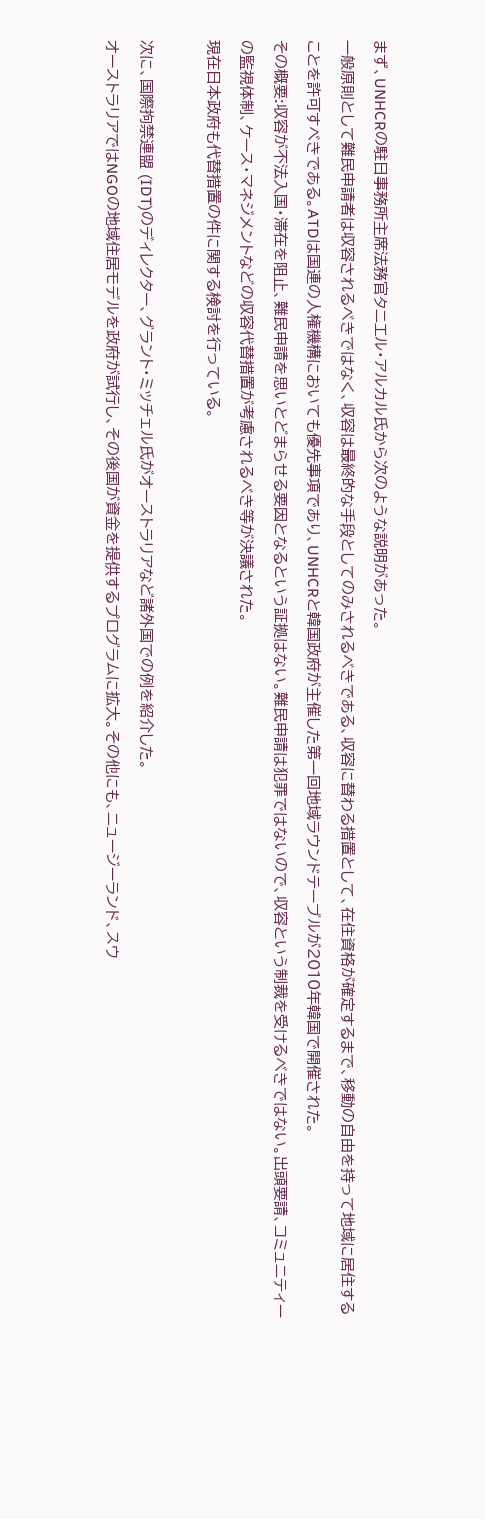まず、UNHCRの駐日事務所主席法務官タニエル・アルカル氏から次のような説明があった。
一般原則として難民申請者は収容されるべきではなく、収容は最終的な手段としてのみされるべきである、収容に替わる措置として、在住資格が確定するまで、移動の自由を持って地域に居住することを許可すべきである。ATDは国連の人権機構においても優先事項であり、UNHCRと韓国政府が主催した第一回地域ラウンドテーブルが2010年韓国で開催された。
その概要:収容が不法入国・滞在を阻止、難民申請を思いとどまらせる要因となるという証拠はない。難民申請は犯罪ではないので、収容という制裁を受けるべきではない。出頭要請、コミュニティーの監視体制、ケース・マネジメントなどの収容代替措置が考慮されるべき等が決議された。
現在日本政府も代替措置の件に関する検討を行っている。

次に、国際拘禁連盟 (IDT)のディレクター、グラント・ミッチェル氏がオーストラリアなど諸外国での例を紹介した。
オーストラリアではNGOの地域住居モデルを政府が試行し、その後国が資金を提供するプログラムに拡大。その他にも、ニュージーランド、スウ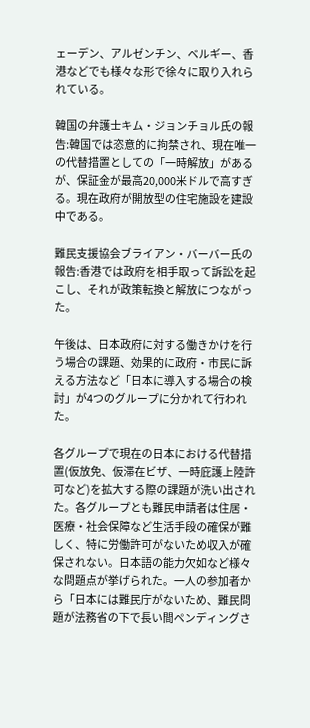ェーデン、アルゼンチン、ベルギー、香港などでも様々な形で徐々に取り入れられている。

韓国の弁護士キム・ジョンチョル氏の報告:韓国では恣意的に拘禁され、現在唯一の代替措置としての「一時解放」があるが、保証金が最高20,000米ドルで高すぎる。現在政府が開放型の住宅施設を建設中である。

難民支援協会ブライアン・バーバー氏の報告:香港では政府を相手取って訴訟を起こし、それが政策転換と解放につながった。

午後は、日本政府に対する働きかけを行う場合の課題、効果的に政府・市民に訴える方法など「日本に導入する場合の検討」が4つのグループに分かれて行われた。

各グループで現在の日本における代替措置(仮放免、仮滞在ビザ、一時庇護上陸許可など)を拡大する際の課題が洗い出された。各グループとも難民申請者は住居・医療・社会保障など生活手段の確保が難しく、特に労働許可がないため収入が確保されない。日本語の能力欠如など様々な問題点が挙げられた。一人の参加者から「日本には難民庁がないため、難民問題が法務省の下で長い間ペンディングさ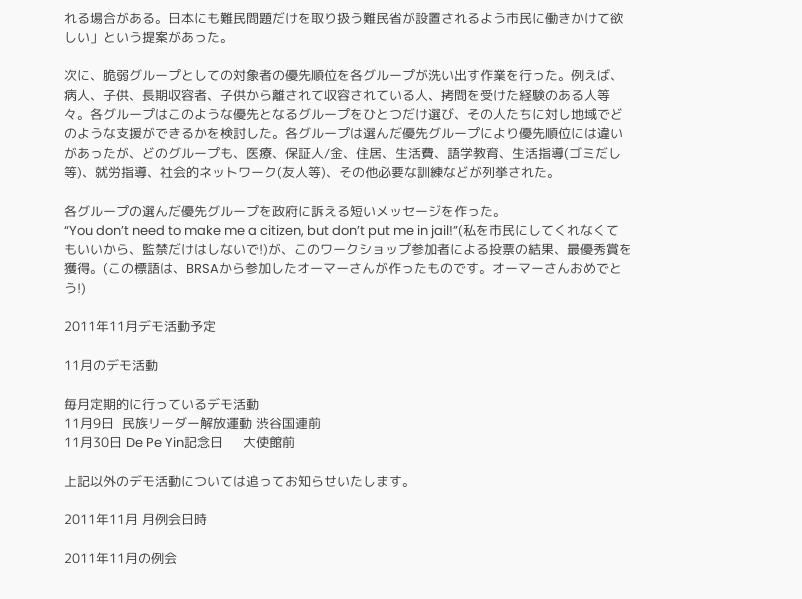れる場合がある。日本にも難民問題だけを取り扱う難民省が設置されるよう市民に働きかけて欲しい」という提案があった。

次に、脆弱グループとしての対象者の優先順位を各グループが洗い出す作業を行った。例えば、病人、子供、長期収容者、子供から離されて収容されている人、拷問を受けた経験のある人等々。各グループはこのような優先となるグループをひとつだけ選び、その人たちに対し地域でどのような支援ができるかを検討した。各グループは選んだ優先グループにより優先順位には違いがあったが、どのグループも、医療、保証人/金、住居、生活費、語学教育、生活指導(ゴミだし等)、就労指導、社会的ネットワーク(友人等)、その他必要な訓練などが列挙された。

各グループの選んだ優先グループを政府に訴える短いメッセージを作った。
“You don’t need to make me a citizen, but don’t put me in jail!”(私を市民にしてくれなくてもいいから、監禁だけはしないで!)が、このワークショップ参加者による投票の結果、最優秀賞を獲得。(この標語は、BRSAから参加したオーマーさんが作ったものです。オーマーさんおめでとう!)

2011年11月デモ活動予定

11月のデモ活動

毎月定期的に行っているデモ活動
11月9日  民族リーダー解放運動 渋谷国連前
11月30日 De Pe Yin記念日     大使館前

上記以外のデモ活動については追ってお知らせいたします。

2011年11月 月例会日時

2011年11月の例会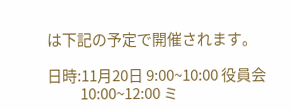は下記の予定で開催されます。

日時:11月20日 9:00~10:00 役員会
           10:00~12:00 ミ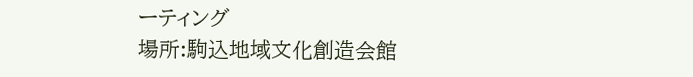ーティング
場所:駒込地域文化創造会館